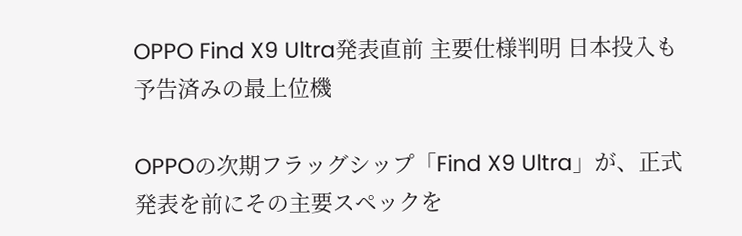OPPO Find X9 Ultra発表直前 主要仕様判明 日本投入も予告済みの最上位機

OPPOの次期フラッグシップ「Find X9 Ultra」が、正式発表を前にその主要スペックを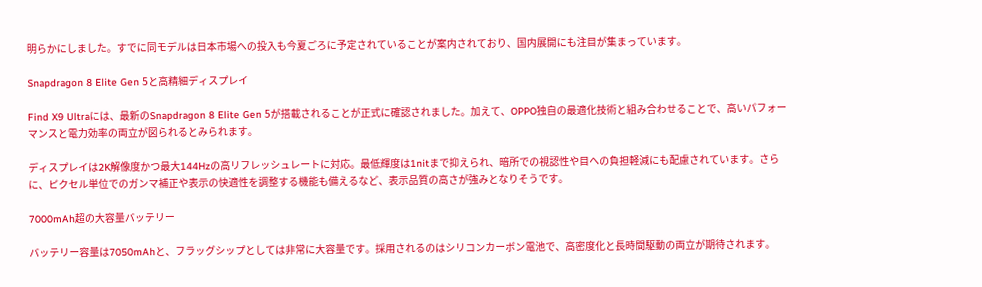明らかにしました。すでに同モデルは日本市場への投入も今夏ごろに予定されていることが案内されており、国内展開にも注目が集まっています。

Snapdragon 8 Elite Gen 5と高精細ディスプレイ

Find X9 Ultraには、最新のSnapdragon 8 Elite Gen 5が搭載されることが正式に確認されました。加えて、OPPO独自の最適化技術と組み合わせることで、高いパフォーマンスと電力効率の両立が図られるとみられます。

ディスプレイは2K解像度かつ最大144Hzの高リフレッシュレートに対応。最低輝度は1nitまで抑えられ、暗所での視認性や目への負担軽減にも配慮されています。さらに、ピクセル単位でのガンマ補正や表示の快適性を調整する機能も備えるなど、表示品質の高さが強みとなりそうです。

7000mAh超の大容量バッテリー

バッテリー容量は7050mAhと、フラッグシップとしては非常に大容量です。採用されるのはシリコンカーボン電池で、高密度化と長時間駆動の両立が期待されます。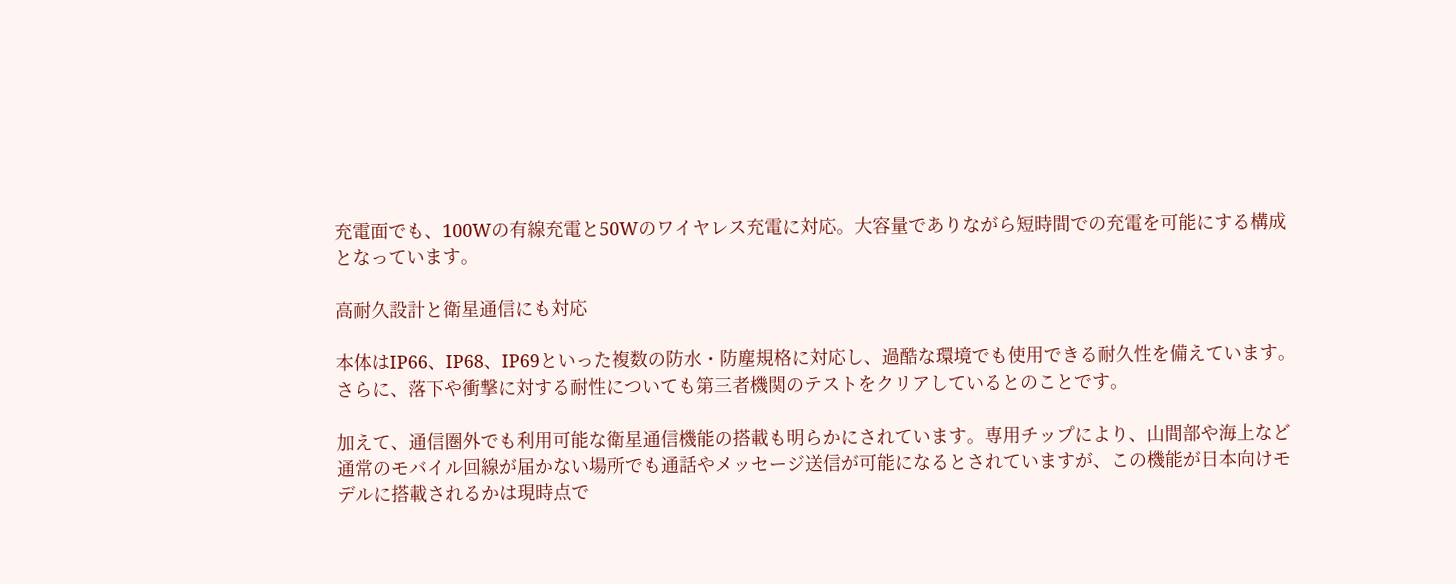充電面でも、100Wの有線充電と50Wのワイヤレス充電に対応。大容量でありながら短時間での充電を可能にする構成となっています。

高耐久設計と衛星通信にも対応

本体はIP66、IP68、IP69といった複数の防水・防塵規格に対応し、過酷な環境でも使用できる耐久性を備えています。さらに、落下や衝撃に対する耐性についても第三者機関のテストをクリアしているとのことです。

加えて、通信圏外でも利用可能な衛星通信機能の搭載も明らかにされています。専用チップにより、山間部や海上など通常のモバイル回線が届かない場所でも通話やメッセージ送信が可能になるとされていますが、この機能が日本向けモデルに搭載されるかは現時点で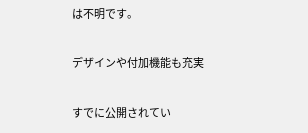は不明です。

デザインや付加機能も充実

すでに公開されてい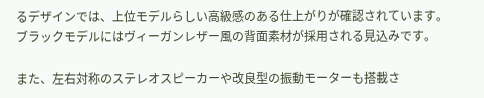るデザインでは、上位モデルらしい高級感のある仕上がりが確認されています。ブラックモデルにはヴィーガンレザー風の背面素材が採用される見込みです。

また、左右対称のステレオスピーカーや改良型の振動モーターも搭載さ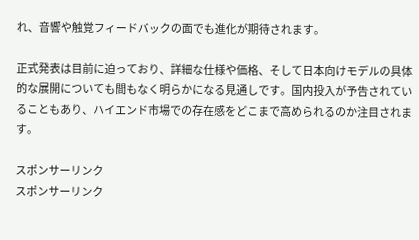れ、音響や触覚フィードバックの面でも進化が期待されます。

正式発表は目前に迫っており、詳細な仕様や価格、そして日本向けモデルの具体的な展開についても間もなく明らかになる見通しです。国内投入が予告されていることもあり、ハイエンド市場での存在感をどこまで高められるのか注目されます。

スポンサーリンク
スポンサーリンク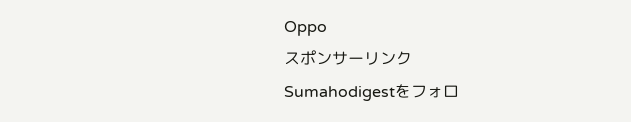Oppo
スポンサーリンク
Sumahodigestをフォロ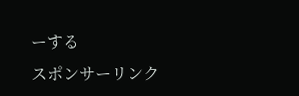ーする
スポンサーリンク